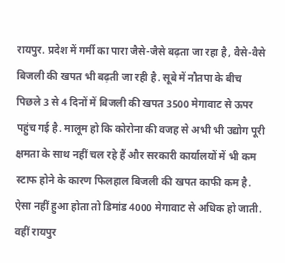रायपुर. प्रदेश में गर्मी का पारा जैसे-जैसे बढ़ता जा रहा है, वैसे-वैसे बिजली की खपत भी बढ़ती जा रही है. सूबे में नौतपा के बीच पिछले 3 से 4 दिनों में बिजली की खपत 3500 मेगावाट से ऊपर पहुंच गई है. मालूम हो कि कोरोना की वजह से अभी भी उद्योग पूरी क्षमता के साथ नहीं चल रहे हैं और सरकारी कार्यालयों में भी कम स्टाफ होने के कारण फिलहाल बिजली की खपत काफी कम है. ऐसा नहीं हुआ होता तो डिमांड 4000 मेगावाट से अधिक हो जाती. वहीं रायपुर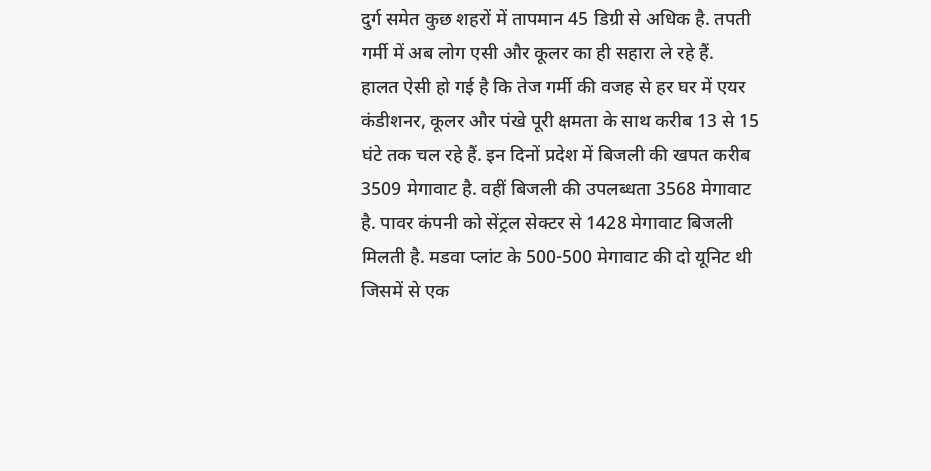दुर्ग समेत कुछ शहरों में तापमान 45 डिग्री से अधिक है. तपती गर्मी में अब लोग एसी और कूलर का ही सहारा ले रहे हैं.
हालत ऐसी हो गई है कि तेज गर्मी की वजह से हर घर में एयर कंडीशनर, कूलर और पंखे पूरी क्षमता के साथ करीब 13 से 15 घंटे तक चल रहे हैं. इन दिनों प्रदेश में बिजली की खपत करीब 3509 मेगावाट है. वहीं बिजली की उपलब्धता 3568 मेगावाट है. पावर कंपनी को सेंट्रल सेक्टर से 1428 मेगावाट बिजली मिलती है. मडवा प्लांट के 500-500 मेगावाट की दो यूनिट थी जिसमें से एक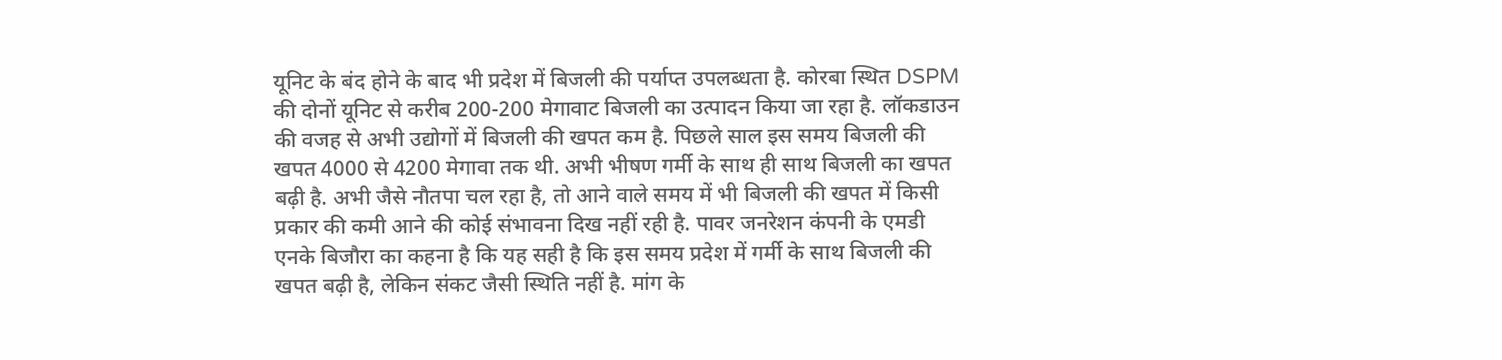यूनिट के बंद होने के बाद भी प्रदेश में बिजली की पर्याप्त उपलब्धता है. कोरबा स्थित DSPM की दोनों यूनिट से करीब 200-200 मेगावाट बिजली का उत्पादन किया जा रहा है. लॉकडाउन की वजह से अभी उद्योगों में बिजली की खपत कम है. पिछले साल इस समय बिजली की खपत 4000 से 4200 मेगावा तक थी. अभी भीषण गर्मी के साथ ही साथ बिजली का खपत बढ़ी है. अभी जैसे नौतपा चल रहा है, तो आने वाले समय में भी बिजली की खपत में किसी प्रकार की कमी आने की कोई संभावना दिख नहीं रही है. पावर जनरेशन कंपनी के एमडी एनके बिजौरा का कहना है कि यह सही है कि इस समय प्रदेश में गर्मी के साथ बिजली की खपत बढ़ी है, लेकिन संकट जैसी स्थिति नहीं है. मांग के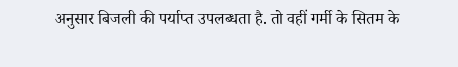अनुसार बिजली की पर्याप्त उपलब्धता है. तो वहीं गर्मी के सितम के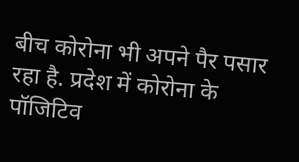बीच कोरोना भी अपने पैर पसार रहा है. प्रदेश में कोरोना के पॉजिटिव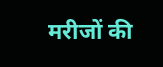मरीजों की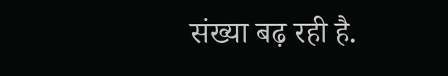संख्या बढ़ रही है.